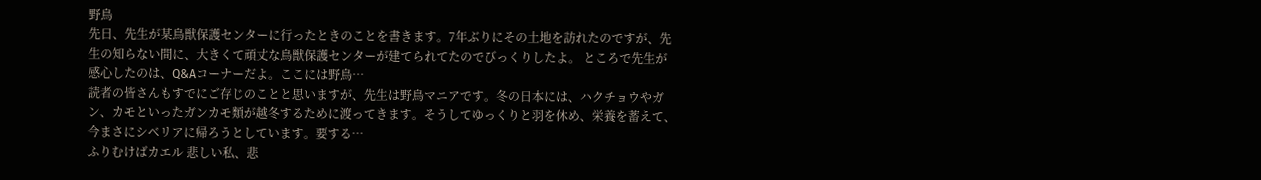野鳥
先日、先生が某鳥獣保護センターに行ったときのことを書きます。7年ぶりにその土地を訪れたのですが、先生の知らない間に、大きくて頑丈な鳥獣保護センターが建てられてたのでびっくりしたよ。 ところで先生が感心したのは、Q&Aコーナーだよ。ここには野鳥…
読者の皆さんもすでにご存じのことと思いますが、先生は野鳥マニアです。冬の日本には、ハクチョウやガン、カモといったガンカモ類が越冬するために渡ってきます。そうしてゆっくりと羽を休め、栄養を蓄えて、今まさにシベリアに帰ろうとしています。要する…
ふりむけばカエル 悲しい私、悲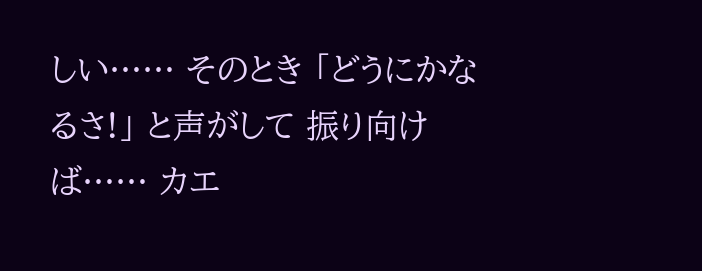しい…… そのとき 「どうにかなるさ!」 と声がして 振り向けば…… カエ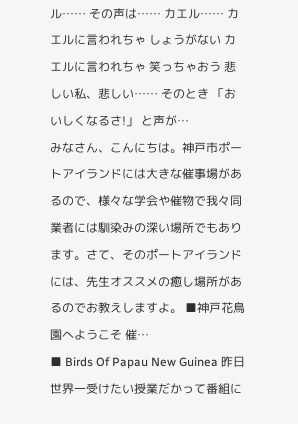ル…… その声は…… カエル…… カエルに言われちゃ しょうがない カエルに言われちゃ 笑っちゃおう 悲しい私、悲しい…… そのとき 「おいしくなるさ!」 と声が…
みなさん、こんにちは。神戸市ポートアイランドには大きな催事場があるので、様々な学会や催物で我々同業者には馴染みの深い場所でもあります。さて、そのポートアイランドには、先生オススメの癒し場所があるのでお教えしますよ。 ■神戸花鳥園へようこそ 催…
■ Birds Of Papau New Guinea 昨日世界一受けたい授業だかって番組に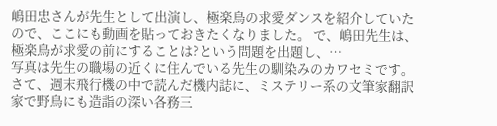嶋田忠さんが先生として出演し、極楽鳥の求愛ダンスを紹介していたので、ここにも動画を貼っておきたくなりました。 で、嶋田先生は、極楽鳥が求愛の前にすることは?という問題を出題し、…
写真は先生の職場の近くに住んでいる先生の馴染みのカワセミです。 さて、週末飛行機の中で読んだ機内誌に、ミステリー系の文筆家翻訳家で野鳥にも造詣の深い各務三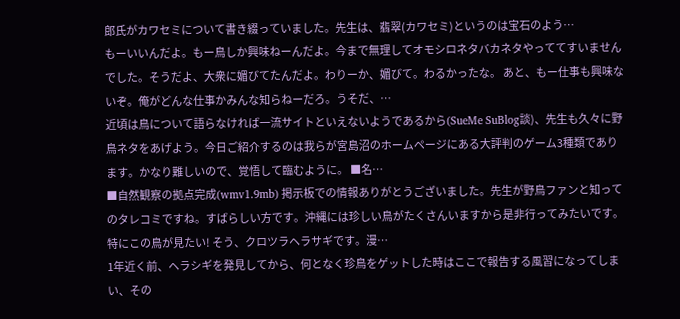郎氏がカワセミについて書き綴っていました。先生は、翡翠(カワセミ)というのは宝石のよう…
もーいいんだよ。もー鳥しか興味ねーんだよ。今まで無理してオモシロネタバカネタやっててすいませんでした。そうだよ、大衆に媚びてたんだよ。わりーか、媚びて。わるかったな。 あと、もー仕事も興味ないぞ。俺がどんな仕事かみんな知らねーだろ。うそだ、…
近頃は鳥について語らなければ一流サイトといえないようであるから(SueMe SuBlog談)、先生も久々に野鳥ネタをあげよう。今日ご紹介するのは我らが宮島沼のホームページにある大評判のゲーム3種類であります。かなり難しいので、覚悟して臨むように。 ■名…
■自然観察の拠点完成(wmv1.9mb) 掲示板での情報ありがとうございました。先生が野鳥ファンと知ってのタレコミですね。すばらしい方です。沖縄には珍しい鳥がたくさんいますから是非行ってみたいです。特にこの鳥が見たい! そう、クロツラヘラサギです。漫…
1年近く前、ヘラシギを発見してから、何となく珍鳥をゲットした時はここで報告する風習になってしまい、その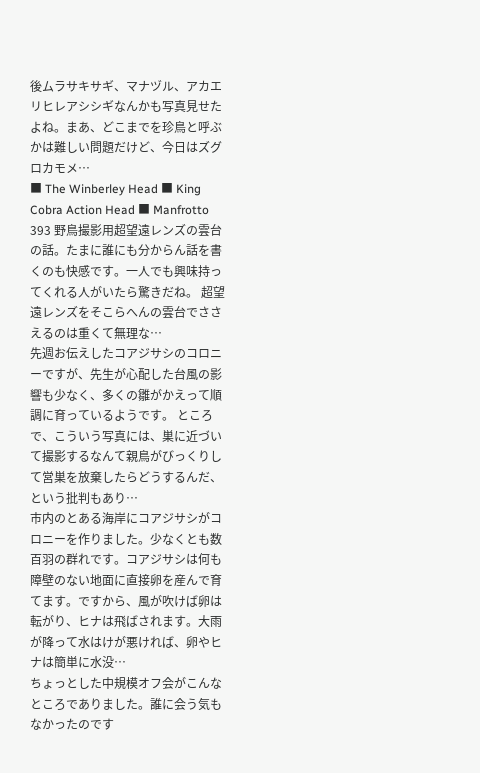後ムラサキサギ、マナヅル、アカエリヒレアシシギなんかも写真見せたよね。まあ、どこまでを珍鳥と呼ぶかは難しい問題だけど、今日はズグロカモメ…
■ The Winberley Head ■ King Cobra Action Head ■ Manfrotto 393 野鳥撮影用超望遠レンズの雲台の話。たまに誰にも分からん話を書くのも快感です。一人でも興味持ってくれる人がいたら驚きだね。 超望遠レンズをそこらへんの雲台でささえるのは重くて無理な…
先週お伝えしたコアジサシのコロニーですが、先生が心配した台風の影響も少なく、多くの雛がかえって順調に育っているようです。 ところで、こういう写真には、巣に近づいて撮影するなんて親鳥がびっくりして営巣を放棄したらどうするんだ、という批判もあり…
市内のとある海岸にコアジサシがコロニーを作りました。少なくとも数百羽の群れです。コアジサシは何も障壁のない地面に直接卵を産んで育てます。ですから、風が吹けば卵は転がり、ヒナは飛ばされます。大雨が降って水はけが悪ければ、卵やヒナは簡単に水没…
ちょっとした中規模オフ会がこんなところでありました。誰に会う気もなかったのです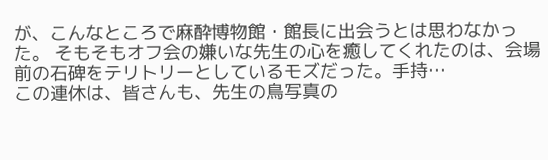が、こんなところで麻酔博物館・館長に出会うとは思わなかった。 そもそもオフ会の嫌いな先生の心を癒してくれたのは、会場前の石碑をテリトリーとしているモズだった。手持…
この連休は、皆さんも、先生の鳥写真の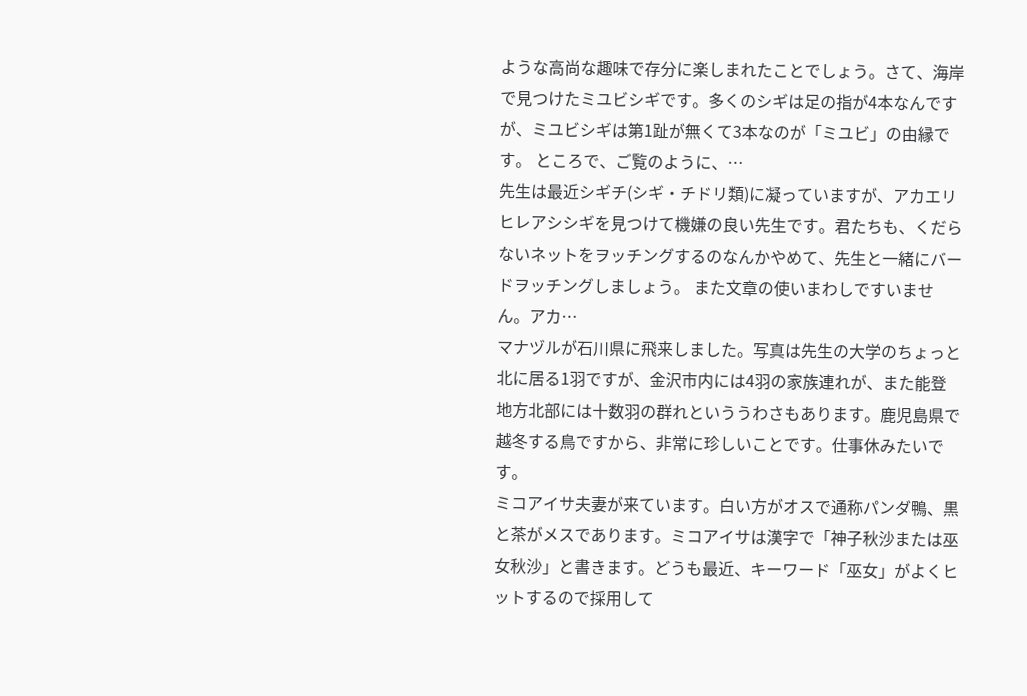ような高尚な趣味で存分に楽しまれたことでしょう。さて、海岸で見つけたミユビシギです。多くのシギは足の指が4本なんですが、ミユビシギは第1趾が無くて3本なのが「ミユビ」の由縁です。 ところで、ご覧のように、…
先生は最近シギチ(シギ・チドリ類)に凝っていますが、アカエリヒレアシシギを見つけて機嫌の良い先生です。君たちも、くだらないネットをヲッチングするのなんかやめて、先生と一緒にバードヲッチングしましょう。 また文章の使いまわしですいません。アカ…
マナヅルが石川県に飛来しました。写真は先生の大学のちょっと北に居る1羽ですが、金沢市内には4羽の家族連れが、また能登地方北部には十数羽の群れといううわさもあります。鹿児島県で越冬する鳥ですから、非常に珍しいことです。仕事休みたいです。
ミコアイサ夫妻が来ています。白い方がオスで通称パンダ鴨、黒と茶がメスであります。ミコアイサは漢字で「神子秋沙または巫女秋沙」と書きます。どうも最近、キーワード「巫女」がよくヒットするので採用して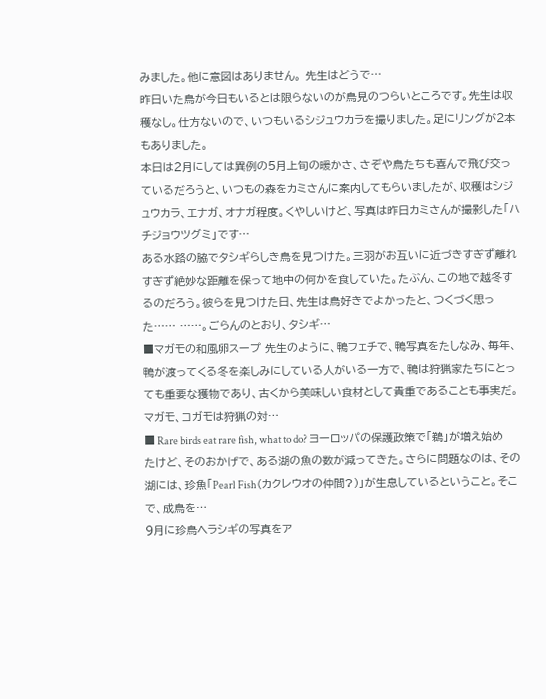みました。他に意図はありません。 先生はどうで…
昨日いた鳥が今日もいるとは限らないのが鳥見のつらいところです。先生は収穫なし。仕方ないので、いつもいるシジュウカラを撮りました。足にリングが2本もありました。
本日は2月にしては異例の5月上旬の暖かさ、さぞや鳥たちも喜んで飛び交っているだろうと、いつもの森をカミさんに案内してもらいましたが、収穫はシジュウカラ、エナガ、オナガ程度。くやしいけど、写真は昨日カミさんが撮影した「ハチジョウツグミ」です…
ある水路の脇でタシギらしき鳥を見つけた。三羽がお互いに近づきすぎず離れすぎず絶妙な距離を保って地中の何かを食していた。たぶん、この地で越冬するのだろう。彼らを見つけた日、先生は鳥好きでよかったと、つくづく思った…… ……。ごらんのとおり、タシギ…
■マガモの和風卵スープ 先生のように、鴨フェチで、鴨写真をたしなみ、毎年、鴨が渡ってくる冬を楽しみにしている人がいる一方で、鴨は狩猟家たちにとっても重要な獲物であり、古くから美味しい食材として貴重であることも事実だ。マガモ、コガモは狩猟の対…
■ Rare birds eat rare fish, what to do? ヨーロッパの保護政策で「鵜」が増え始めたけど、そのおかげで、ある湖の魚の数が減ってきた。さらに問題なのは、その湖には、珍魚「Pearl Fish(カクレウオの仲間?)」が生息しているということ。そこで、成鳥を…
9月に珍鳥ヘラシギの写真をア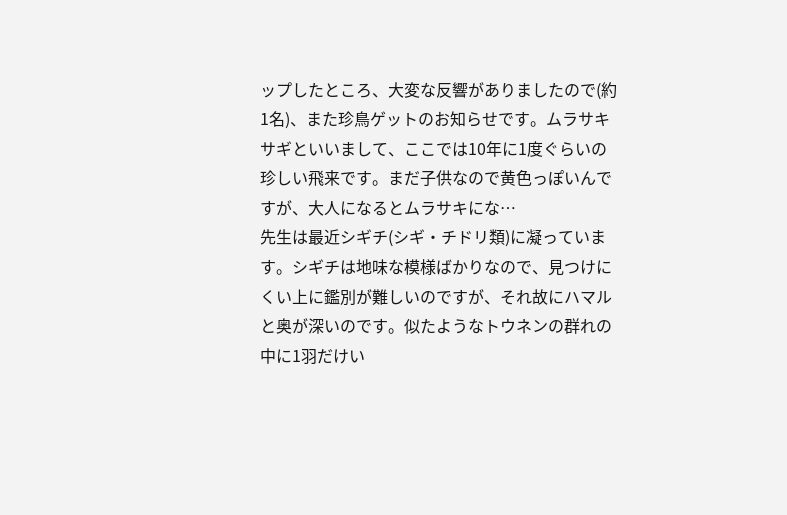ップしたところ、大変な反響がありましたので(約1名)、また珍鳥ゲットのお知らせです。ムラサキサギといいまして、ここでは10年に1度ぐらいの珍しい飛来です。まだ子供なので黄色っぽいんですが、大人になるとムラサキにな…
先生は最近シギチ(シギ・チドリ類)に凝っています。シギチは地味な模様ばかりなので、見つけにくい上に鑑別が難しいのですが、それ故にハマルと奥が深いのです。似たようなトウネンの群れの中に1羽だけい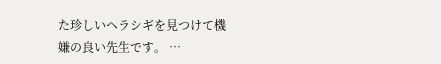た珍しいヘラシギを見つけて機嫌の良い先生です。 …